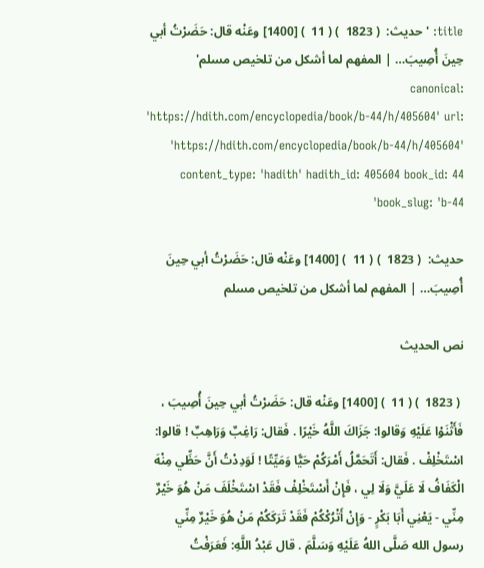title: 'حديث:  ( 1823  ) ( 11  ) [1400] وعَنْه قال: حَضَرْتُ أبي حِينَ أُصِيبَ… | المفهم لما أشكل من تلخيص مسلم' canonical: 'https://hdith.com/encyclopedia/book/b-44/h/405604' url: 'https://hdith.com/encyclopedia/book/b-44/h/405604' content_type: 'hadith' hadith_id: 405604 book_id: 44 book_slug: 'b-44'

حديث:  ( 1823  ) ( 11  ) [1400] وعَنْه قال: حَضَرْتُ أبي حِينَ أُصِيبَ… | المفهم لما أشكل من تلخيص مسلم

نص الحديث

 ( 1823  ) ( 11  ) [1400] وعَنْه قال: حَضَرْتُ أبي حِينَ أُصِيبَ ، فَأَثْنَوْا عَلَيْهِ وَقالوا: جَزَاكَ اللَّهُ خَيْرًا . فَقال: رَاغِبٌ وَرَاهِبٌ ! قالوا: اسْتَخْلِفْ . فَقال: أَتَحَمَّلُ أَمْرَكُمْ حَيًّا وَمَيِّتًا ! لَوَدِدْتُ أَنَّ حَظِّي مِنْهَ الْكَفَافُ لَا عَلَيَّ وَلَا لِي ، فَإِنْ أَسْتَخْلِفْ فَقَدْ اسْتَخْلَفَ مَنْ هُوَ خَيْرٌ مِنِّي - يَعْنِي أَبَا بَكْرٍ - وَإِنْ أَتْرُكْكُمْ فَقَدْ تَرَكَكُمْ مَنْ هُوَ خَيْرٌ مِنِّي رسول الله صَلَّى اللهُ عَلَيْهِ وَسَلَّمَ . قال عَبْدُ اللَّهِ: فَعَرَفْتُ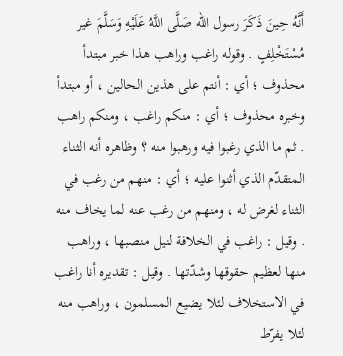أَنَّهُ حِينَ ذَكَرَ رسول الله صَلَّى اللَّهُ عَلَيْهِ وَسَلَّمَ غير مُسْتَخْلِفٍ . وقوله راغب وراهب هذا خبر مبتدأ محذوف ؛ أي : أنتم على هذين الحالين ، أو مبتدأ وخبره محذوف ؛ أي : منكم راغب ، ومنكم راهب . ثم ما الذي رغبوا فيه ورهبوا منه ؟ وظاهره أنه الثناء المتقدّم الذي أثنوا عليه ؛ أي : منهم من رغب في الثناء لغرض له ، ومنهم من رغب عنه لما يخاف منه . وقيل : راغب في الخلافة لنيل منصبها ، وراهب منها لعظيم حقوقها وشدّتها . وقيل : تقديره أنا راغب في الاستخلاف لئلا يضيع المسلمون ، وراهب منه لئلا يفرّط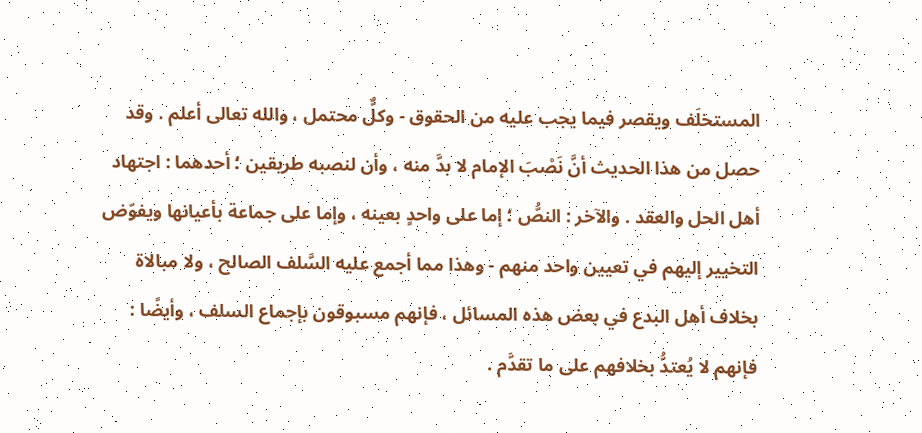المستخلَف ويقصر فيما يجب عليه من الحقوق - وكلٌّ محتمل ، والله تعالى أعلم . وقد حصل من هذا الحديث أنَّ نَصْبَ الإمام لا بدَّ منه ، وأن لنصبه طريقين ؛ أحدهما : اجتهاد أهل الحل والعقد . والآخر : النصُّ ؛ إما على واحدٍ بعينه ، وإما على جماعة بأعيانها ويفوّض التخيير إليهم في تعيين واحد منهم - وهذا مما أجمع عليه السَّلف الصالح ، ولا مبالاة بخلاف أهل البدع في بعض هذه المسائل ، فإنهم مسبوقون بإجماع السلف ، وأيضًا : فإنهم لا يُعتدُّ بخلافهم على ما تقدَّم .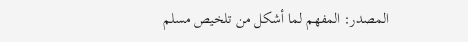المصدر: المفهم لما أشكل من تلخيص مسلم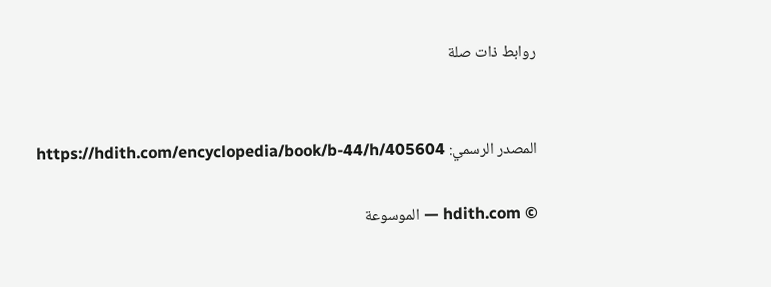روابط ذات صلة


المصدر الرسمي: https://hdith.com/encyclopedia/book/b-44/h/405604

© hdith.com — الموسوعة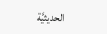الحديثيَّة